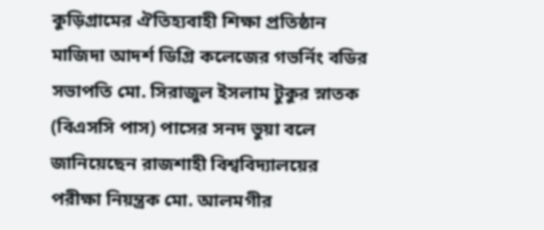কুড়িগ্রামের ঐতিহ্যবাহী শিক্ষা প্রতিষ্ঠান মাজিদা আদর্শ ডিগ্রি কলেজের গভর্নিং বডির সভাপতি মো. সিরাজুল ইসলাম টুকুর স্নাতক (বিএসসি পাস) পাসের সনদ ভুয়া বলে জানিয়েছেন রাজশাহী বিশ্ববিদ্যালয়ের পরীক্ষা নিয়ন্ত্রক মো. আলমগীর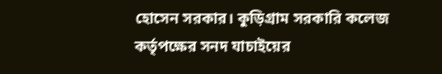হোসেন সরকার। কুড়িগ্রাম সরকারি কলেজ কর্তৃপক্ষের সনদ যাচাইয়ের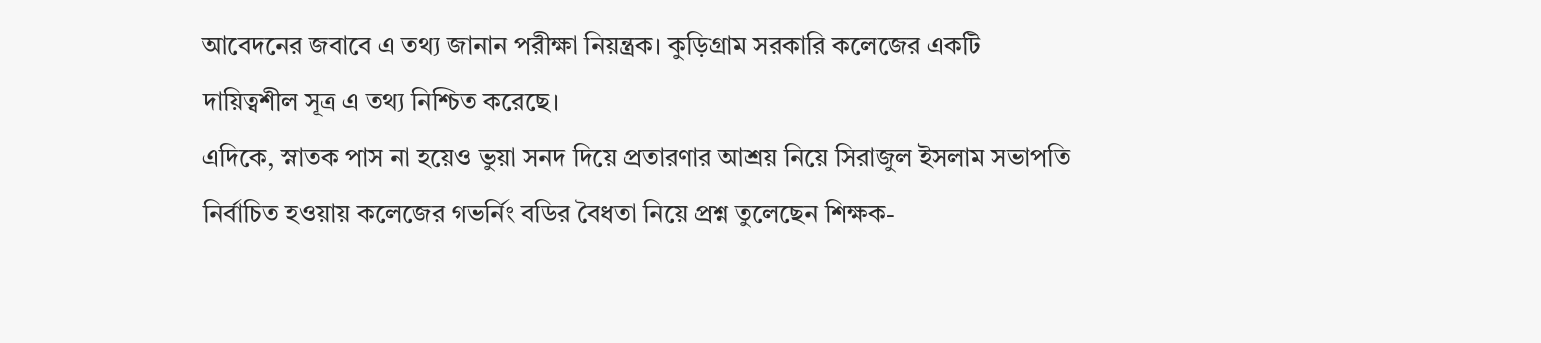আবেদনের জবাবে এ তথ্য জানান পরীক্ষা নিয়ন্ত্রক। কুড়িগ্রাম সরকারি কলেজের একটি দায়িত্বশীল সূত্র এ তথ্য নিশ্চিত করেছে।
এদিকে, স্নাতক পাস না হয়েও ভুয়া সনদ দিয়ে প্রতারণার আশ্রয় নিয়ে সিরাজুল ইসলাম সভাপতি নির্বাচিত হওয়ায় কলেজের গভর্নিং বডির বৈধতা নিয়ে প্রশ্ন তুলেছেন শিক্ষক-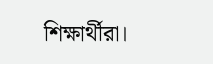শিক্ষার্থীরা।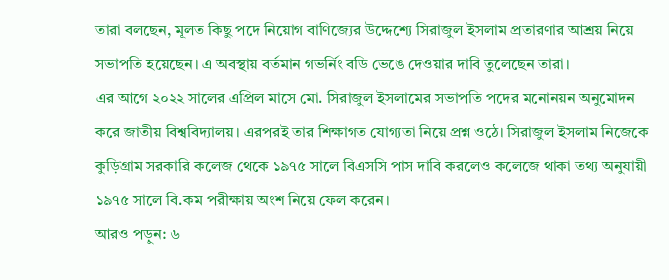তারা বলছেন, মূলত কিছু পদে নিয়োগ বাণিজ্যের উদ্দেশ্যে সিরাজুল ইসলাম প্রতারণার আশ্রয় নিয়ে সভাপতি হয়েছেন। এ অবস্থায় বর্তমান গভর্নিং বডি ভেঙে দেওয়ার দাবি তুলেছেন তারা।
এর আগে ২০২২ সালের এপ্রিল মাসে মো. সিরাজুল ইসলামের সভাপতি পদের মনোনয়ন অনুমোদন করে জাতীয় বিশ্ববিদ্যালয়। এরপরই তার শিক্ষাগত যোগ্যতা নিয়ে প্রশ্ন ওঠে। সিরাজুল ইসলাম নিজেকে কুড়িগ্রাম সরকারি কলেজ থেকে ১৯৭৫ সালে বিএসসি পাস দাবি করলেও কলেজে থাকা তথ্য অনুযায়ী ১৯৭৫ সালে বি.কম পরীক্ষায় অংশ নিয়ে ফেল করেন।
আরও পড়ুন: ৬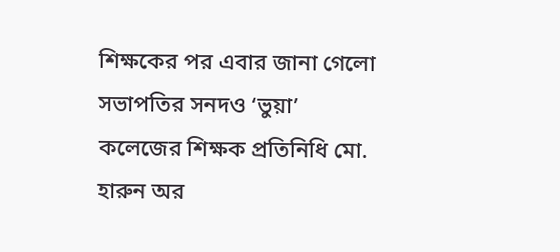শিক্ষকের পর এবার জানা গেলো সভাপতির সনদও ‘ভুয়া’
কলেজের শিক্ষক প্রতিনিধি মো. হারুন অর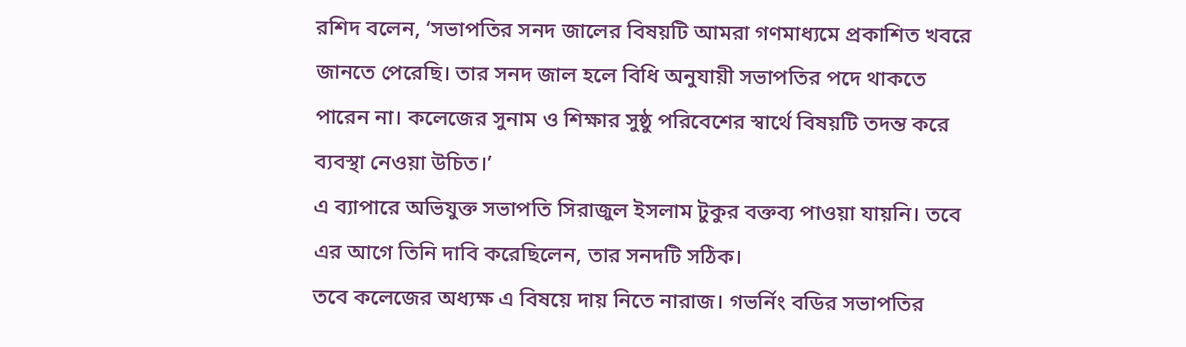রশিদ বলেন, ‘সভাপতির সনদ জালের বিষয়টি আমরা গণমাধ্যমে প্রকাশিত খবরে জানতে পেরেছি। তার সনদ জাল হলে বিধি অনুযায়ী সভাপতির পদে থাকতে পারেন না। কলেজের সুনাম ও শিক্ষার সুষ্ঠু পরিবেশের স্বার্থে বিষয়টি তদন্ত করে ব্যবস্থা নেওয়া উচিত।’
এ ব্যাপারে অভিযুক্ত সভাপতি সিরাজুল ইসলাম টুকুর বক্তব্য পাওয়া যায়নি। তবে এর আগে তিনি দাবি করেছিলেন, তার সনদটি সঠিক।
তবে কলেজের অধ্যক্ষ এ বিষয়ে দায় নিতে নারাজ। গভর্নিং বডির সভাপতির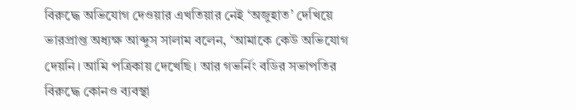বিরুদ্ধে অভিযোগ দেওয়ার এখতিয়ার নেই ‘অজুহাত’ দেখিয়ে ভারপ্রাপ্ত অধ্যক্ষ আব্দুস সালাম বলেন, ‘আমাকে কেউ অভিযোগ দেয়নি। আমি পত্রিকায় দেখেছি। আর গভর্নিং বডির সভাপতির বিরুদ্ধে কোনও ব্যবস্থা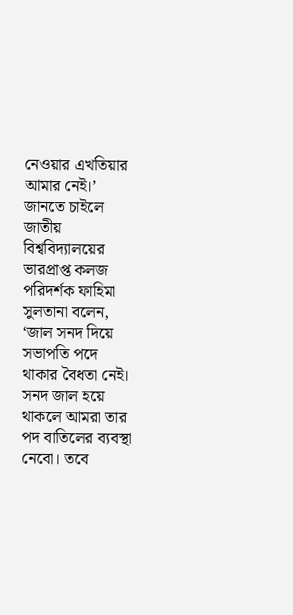নেওয়ার এখতিয়ার আমার নেই।’
জানতে চাইলে জাতীয় বিশ্ববিদ্যালয়ের ভারপ্রাপ্ত কলজ পরিদর্শক ফাহিমা সুলতানা বলেন, ‘জাল সনদ দিয়ে সভাপতি পদে থাকার বৈধতা নেই। সনদ জাল হয়ে থাকলে আমরা তার পদ বাতিলের ব্যবস্থা নেবো। তবে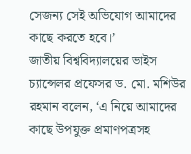সেজন্য সেই অভিযোগ আমাদের কাছে করতে হবে।’
জাতীয় বিশ্ববিদ্যালয়ের ভাইস চ্যান্সেলর প্রফেসর ড. মো. মশিউর রহমান বলেন, ‘এ নিয়ে আমাদের কাছে উপযুক্ত প্রমাণপত্রসহ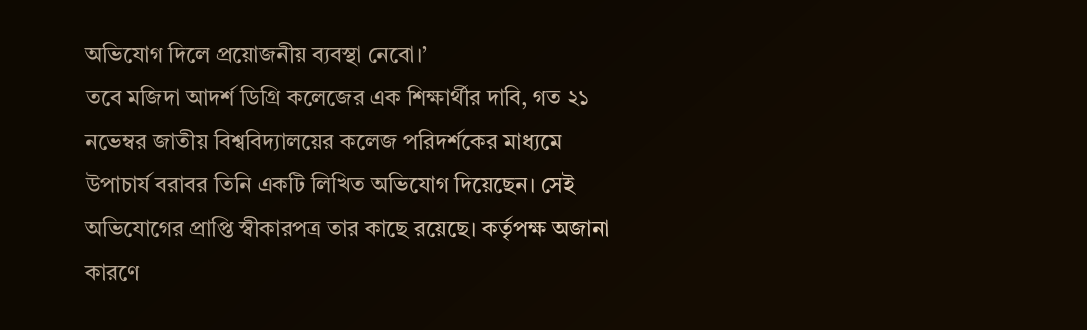অভিযোগ দিলে প্রয়োজনীয় ব্যবস্থা নেবো।’
তবে মজিদা আদর্শ ডিগ্রি কলেজের এক শিক্ষার্থীর দাবি, গত ২১ নভেম্বর জাতীয় বিশ্ববিদ্যালয়ের কলেজ পরিদর্শকের মাধ্যমে উপাচার্য বরাবর তিনি একটি লিখিত অভিযোগ দিয়েছেন। সেই অভিযোগের প্রাপ্তি স্বীকারপত্র তার কাছে রয়েছে। কর্তৃপক্ষ অজানা কারণে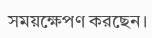সময়ক্ষেপণ করছেন।